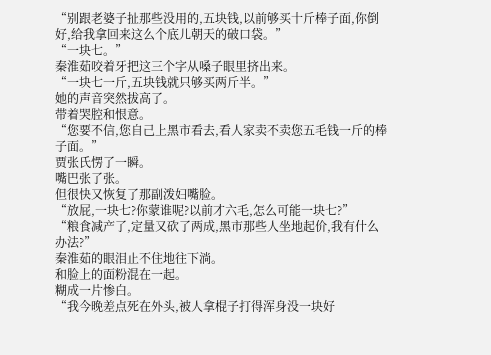“别跟老婆子扯那些没用的,五块钱,以前够买十斤棒子面,你倒好,给我拿回来这么个底儿朝天的破口袋。”
“一块七。”
秦淮茹咬着牙把这三个字从嗓子眼里挤出来。
“一块七一斤,五块钱就只够买两斤半。”
她的声音突然拔高了。
带着哭腔和恨意。
“您要不信,您自己上黑市看去,看人家卖不卖您五毛钱一斤的棒子面。”
贾张氏愣了一瞬。
嘴巴张了张。
但很快又恢复了那副泼妇嘴脸。
“放屁,一块七?你蒙谁呢?以前才六毛,怎么可能一块七?”
“粮食减产了,定量又砍了两成,黑市那些人坐地起价,我有什么办法?”
秦淮茹的眼泪止不住地往下淌。
和脸上的面粉混在一起。
糊成一片惨白。
“我今晚差点死在外头,被人拿棍子打得浑身没一块好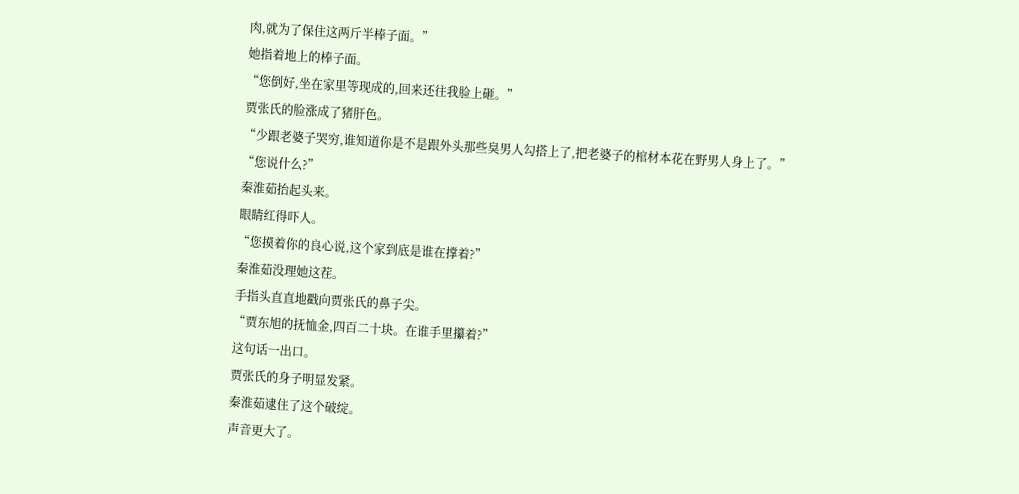肉,就为了保住这两斤半棒子面。”
她指着地上的棒子面。
“您倒好,坐在家里等现成的,回来还往我脸上砸。”
贾张氏的脸涨成了猪肝色。
“少跟老婆子哭穷,谁知道你是不是跟外头那些臭男人勾搭上了,把老婆子的棺材本花在野男人身上了。”
“您说什么?”
秦淮茹抬起头来。
眼睛红得吓人。
“您摸着你的良心说,这个家到底是谁在撑着?”
秦淮茹没理她这茬。
手指头直直地戳向贾张氏的鼻子尖。
“贾东旭的抚恤金,四百二十块。在谁手里攥着?”
这句话一出口。
贾张氏的身子明显发紧。
秦淮茹逮住了这个破绽。
声音更大了。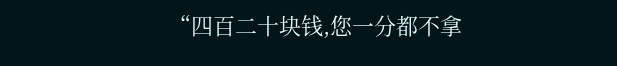“四百二十块钱,您一分都不拿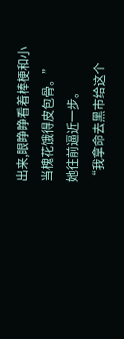出来,眼睁睁看着棒梗和小当槐花饿得皮包骨。”
她往前逼近一步。
“我拿命去黑市给这个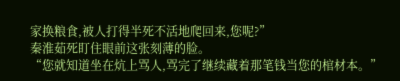家换粮食,被人打得半死不活地爬回来,您呢?”
秦淮茹死盯住眼前这张刻薄的脸。
“您就知道坐在炕上骂人,骂完了继续藏着那笔钱当您的棺材本。”